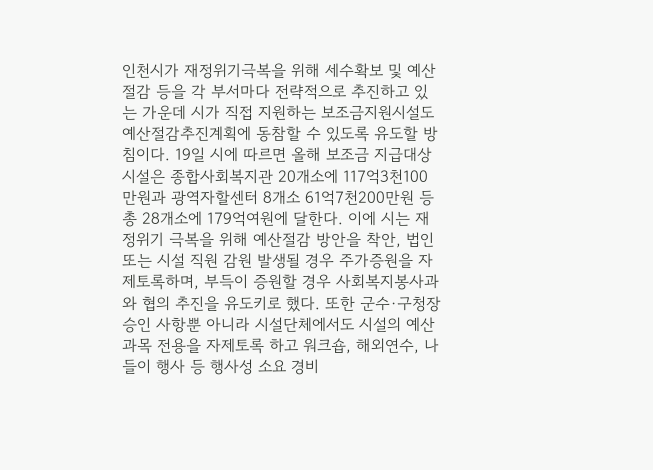인천시가 재정위기극복을 위해 세수확보 및 예산절감 등을 각 부서마다 전략적으로 추진하고 있는 가운데 시가 직접 지원하는 보조금지원시설도 예산절감추진계획에 동참할 수 있도록 유도할 방침이다. 19일 시에 따르면 올해 보조금 지급대상 시설은 종합사회복지관 20개소에 117억3천100만원과 광역자할센터 8개소 61억7천200만원 등 총 28개소에 179억여원에 달한다. 이에 시는 재정위기 극복을 위해 예산절감 방안을 착안, 법인 또는 시설 직원 감원 발생될 경우 주가증원을 자제토록하며, 부득이 증원할 경우 사회복지봉사과와 협의 추진을 유도키로 했다. 또한 군수·구청장 승인 사항뿐 아니라 시설단체에서도 시설의 예산과목 전용을 자제토록 하고 워크숍, 해외연수, 나들이 행사 등 행사성 소요 경비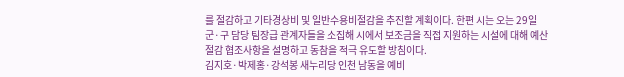를 절감하고 기타경상비 및 일반수용비절감을 추진할 계획이다. 한편 시는 오는 29일 군·구 담당 팀장급 관계자들을 소집해 시에서 보조금을 직접 지원하는 시설에 대해 예산절감 협조사항을 설명하고 동참을 적극 유도할 방침이다.
김지호·박제홍·강석봉 새누리당 인천 남동을 예비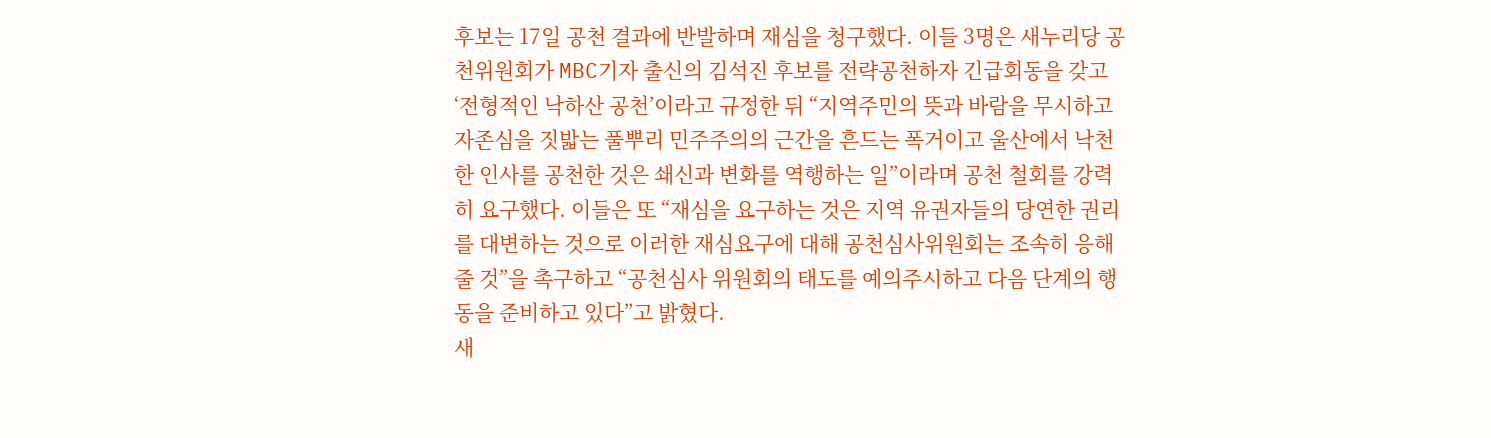후보는 17일 공천 결과에 반발하며 재심을 청구했다. 이들 3명은 새누리당 공천위원회가 MBC기자 출신의 김석진 후보를 전략공천하자 긴급회동을 갖고 ‘전형적인 낙하산 공천’이라고 규정한 뒤 “지역주민의 뜻과 바람을 무시하고 자존심을 짓밟는 풀뿌리 민주주의의 근간을 흔드는 폭거이고 울산에서 낙천한 인사를 공천한 것은 쇄신과 변화를 역행하는 일”이라며 공천 철회를 강력히 요구했다. 이들은 또 “재심을 요구하는 것은 지역 유권자들의 당연한 권리를 대변하는 것으로 이러한 재심요구에 대해 공천심사위원회는 조속히 응해 줄 것”을 촉구하고 “공천심사 위원회의 태도를 예의주시하고 다음 단계의 행동을 준비하고 있다”고 밝혔다.
새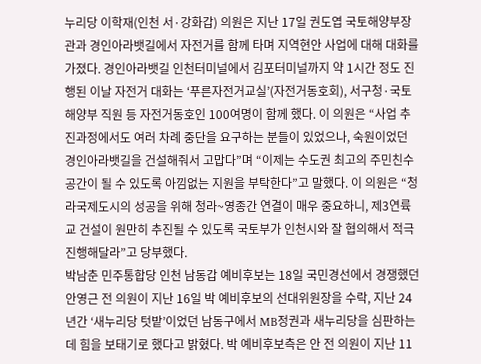누리당 이학재(인천 서·강화갑) 의원은 지난 17일 권도엽 국토해양부장관과 경인아라뱃길에서 자전거를 함께 타며 지역현안 사업에 대해 대화를 가졌다. 경인아라뱃길 인천터미널에서 김포터미널까지 약 1시간 정도 진행된 이날 자전거 대화는 ‘푸른자전거교실’(자전거동호회), 서구청·국토해양부 직원 등 자전거동호인 100여명이 함께 했다. 이 의원은 “사업 추진과정에서도 여러 차례 중단을 요구하는 분들이 있었으나, 숙원이었던 경인아라뱃길을 건설해줘서 고맙다”며 “이제는 수도권 최고의 주민친수공간이 될 수 있도록 아낌없는 지원을 부탁한다”고 말했다. 이 의원은 “청라국제도시의 성공을 위해 청라~영종간 연결이 매우 중요하니, 제3연륙교 건설이 원만히 추진될 수 있도록 국토부가 인천시와 잘 협의해서 적극 진행해달라”고 당부했다.
박남춘 민주통합당 인천 남동갑 예비후보는 18일 국민경선에서 경쟁했던 안영근 전 의원이 지난 16일 박 예비후보의 선대위원장을 수락, 지난 24년간 ‘새누리당 텃밭’이었던 남동구에서 MB정권과 새누리당을 심판하는데 힘을 보태기로 했다고 밝혔다. 박 예비후보측은 안 전 의원이 지난 11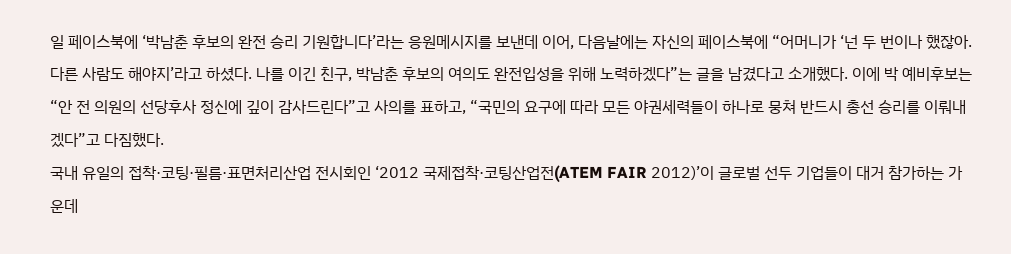일 페이스북에 ‘박남춘 후보의 완전 승리 기원합니다’라는 응원메시지를 보낸데 이어, 다음날에는 자신의 페이스북에 “어머니가 ‘넌 두 번이나 했잖아. 다른 사람도 해야지’라고 하셨다. 나를 이긴 친구, 박남춘 후보의 여의도 완전입성을 위해 노력하겠다”는 글을 남겼다고 소개했다. 이에 박 예비후보는 “안 전 의원의 선당후사 정신에 깊이 감사드린다”고 사의를 표하고, “국민의 요구에 따라 모든 야권세력들이 하나로 뭉쳐 반드시 총선 승리를 이뤄내겠다”고 다짐했다.
국내 유일의 접착·코팅·필름·표면처리산업 전시회인 ‘2012 국제접착·코팅산업전(ATEM FAIR 2012)’이 글로벌 선두 기업들이 대거 참가하는 가운데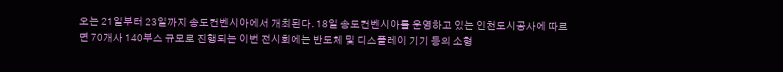오는 21일부터 23일까지 송도컨벤시아에서 개최된다. 18일 송도컨벤시아를 운영하고 있는 인천도시공사에 따르면 70개사 140부스 규모로 진행되는 이번 전시회에는 반도체 및 디스플레이 기기 등의 소형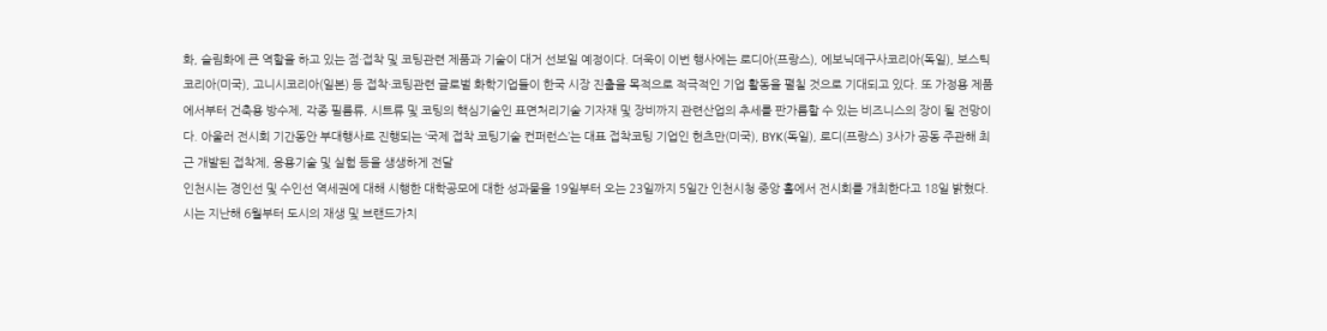화, 슬림화에 큰 역할을 하고 있는 점·접착 및 코팅관련 제품과 기술이 대거 선보일 예정이다. 더욱이 이번 행사에는 로디아(프랑스), 에보닉데구사코리아(독일), 보스틱코리아(미국), 고니시코리아(일본) 등 접착·코팅관련 글로벌 화학기업들이 한국 시장 진출을 목적으로 적극적인 기업 활동을 펼칠 것으로 기대되고 있다. 또 가정용 제품에서부터 건축용 방수제, 각종 필름류, 시트류 및 코팅의 핵심기술인 표면처리기술 기자재 및 장비까지 관련산업의 추세를 판가름할 수 있는 비즈니스의 장이 될 전망이다. 아울러 전시회 기간동안 부대행사로 진행되는 ‘국제 접착 코팅기술 컨퍼런스’는 대표 접착코팅 기업인 헌츠만(미국), BYK(독일), 로디(프랑스) 3사가 공동 주관해 최근 개발된 접착제, 응용기술 및 실험 등을 생생하게 전달
인천시는 경인선 및 수인선 역세권에 대해 시행한 대학공모에 대한 성과물을 19일부터 오는 23일까지 5일간 인천시청 중앙 홀에서 전시회를 개최한다고 18일 밝혔다. 시는 지난해 6월부터 도시의 재생 및 브랜드가치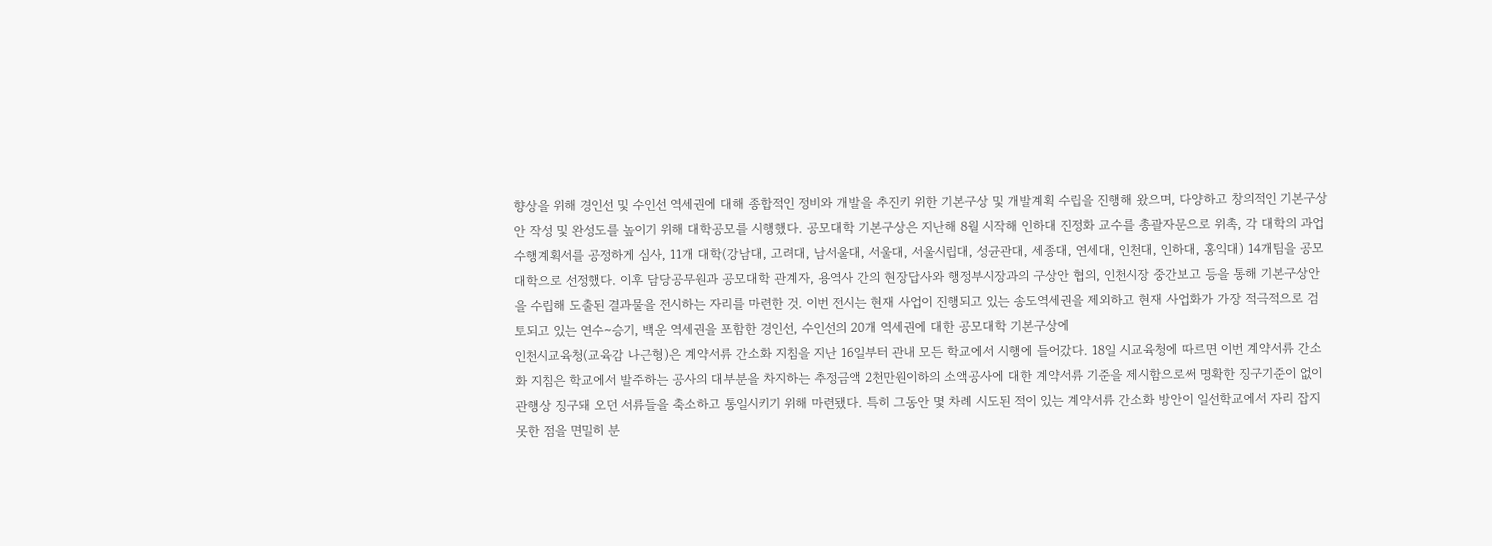향상을 위해 경인선 및 수인선 역세권에 대해 종합적인 정비와 개발을 추진키 위한 기본구상 및 개발계획 수립을 진행해 왔으며, 다양하고 창의적인 기본구상안 작성 및 완성도를 높이기 위해 대학공모를 시행했다. 공모대학 기본구상은 지난해 8월 시작해 인하대 진정화 교수를 총괄자문으로 위촉, 각 대학의 과업수행계획서를 공정하게 심사, 11개 대학(강남대, 고려대, 남서울대, 서울대, 서울시립대, 성균관대, 세종대, 연세대, 인천대, 인하대, 홍익대) 14개팀을 공모대학으로 선정했다. 이후 담당공무원과 공모대학 관계자, 용역사 간의 현장답사와 행정부시장과의 구상안 협의, 인천시장 중간보고 등을 통해 기본구상안을 수립해 도출된 결과물을 전시하는 자리를 마련한 것. 이번 전시는 현재 사업이 진행되고 있는 송도역세권을 제외하고 현재 사업화가 가장 적극적으로 검토되고 있는 연수∼승기, 백운 역세권을 포함한 경인선, 수인선의 20개 역세권에 대한 공모대학 기본구상에
인천시교육청(교육감 나근형)은 계약서류 간소화 지침을 지난 16일부터 관내 모든 학교에서 시행에 들어갔다. 18일 시교육청에 따르면 이번 계약서류 간소화 지침은 학교에서 발주하는 공사의 대부분을 차지하는 추정금액 2천만원이하의 소액공사에 대한 계약서류 기준을 제시함으로써 명확한 징구기준이 없이 관행상 징구돼 오던 서류들을 축소하고 통일시키기 위해 마련됐다. 특히 그동안 몇 차례 시도된 적이 있는 계약서류 간소화 방안이 일선학교에서 자리 잡지 못한 점을 면밀히 분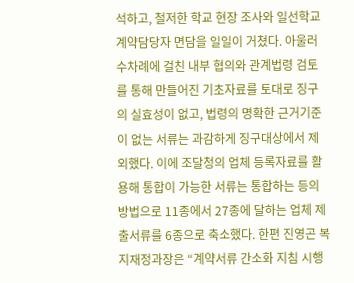석하고, 철저한 학교 현장 조사와 일선학교 계약담당자 면담을 일일이 거쳤다. 아울러 수차례에 걸친 내부 협의와 관계법령 검토를 통해 만들어진 기초자료를 토대로 징구의 실효성이 없고, 법령의 명확한 근거기준이 없는 서류는 과감하게 징구대상에서 제외했다. 이에 조달청의 업체 등록자료를 활용해 통합이 가능한 서류는 통합하는 등의 방법으로 11종에서 27종에 달하는 업체 제출서류를 6종으로 축소했다. 한편 진영곤 복지재정과장은 “계약서류 간소화 지침 시행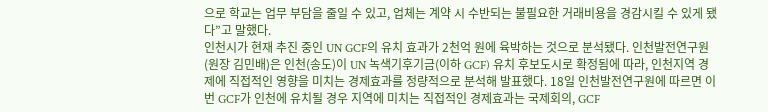으로 학교는 업무 부담을 줄일 수 있고, 업체는 계약 시 수반되는 불필요한 거래비용을 경감시킬 수 있게 됐다”고 말했다.
인천시가 현재 추진 중인 UN GCF의 유치 효과가 2천억 원에 육박하는 것으로 분석됐다. 인천발전연구원(원장 김민배)은 인천(송도)이 UN 녹색기후기금(이하 GCF) 유치 후보도시로 확정됨에 따라, 인천지역 경제에 직접적인 영향을 미치는 경제효과를 정량적으로 분석해 발표했다. 18일 인천발전연구원에 따르면 이번 GCF가 인천에 유치될 경우 지역에 미치는 직접적인 경제효과는 국제회의, GCF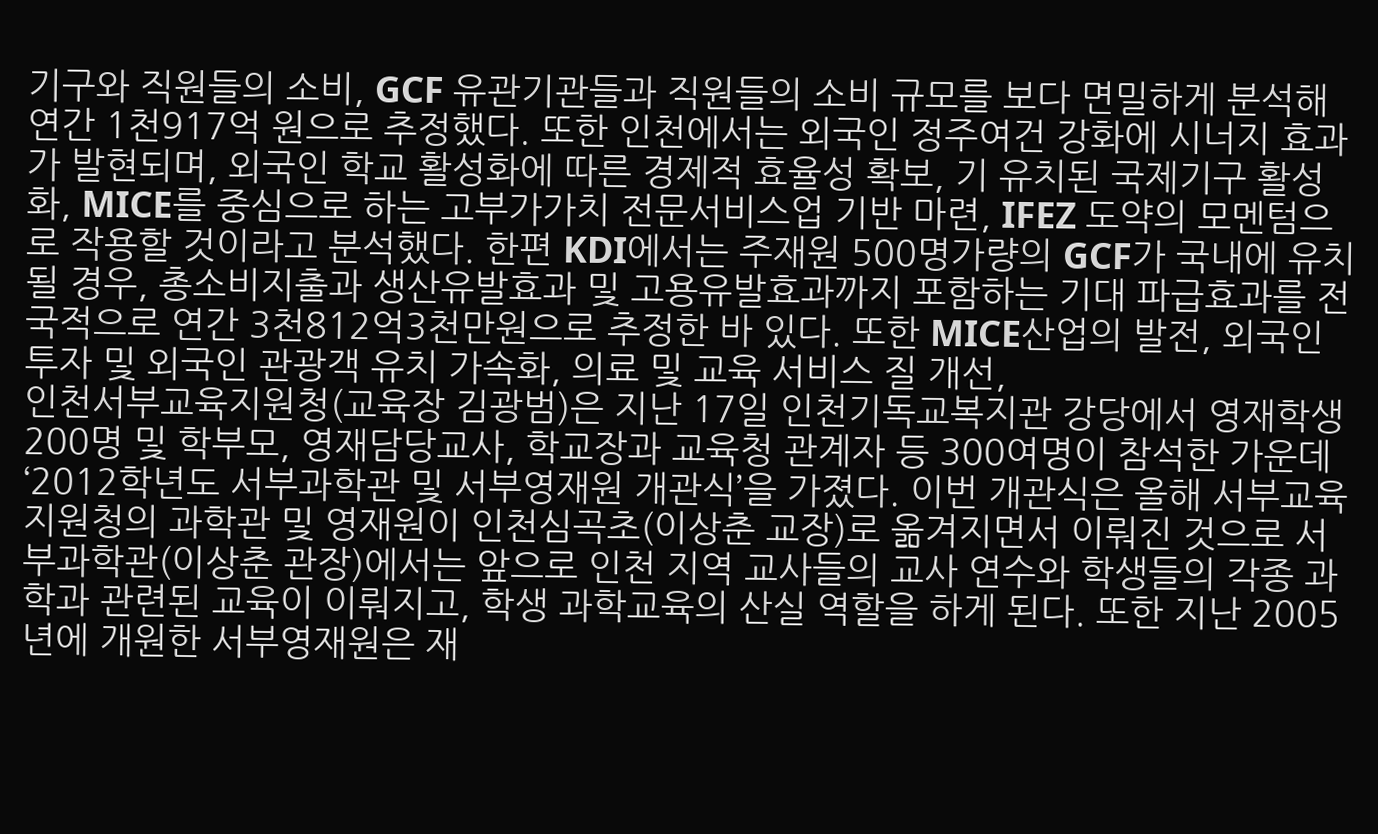기구와 직원들의 소비, GCF 유관기관들과 직원들의 소비 규모를 보다 면밀하게 분석해 연간 1천917억 원으로 추정했다. 또한 인천에서는 외국인 정주여건 강화에 시너지 효과가 발현되며, 외국인 학교 활성화에 따른 경제적 효율성 확보, 기 유치된 국제기구 활성화, MICE를 중심으로 하는 고부가가치 전문서비스업 기반 마련, IFEZ 도약의 모멘텀으로 작용할 것이라고 분석했다. 한편 KDI에서는 주재원 500명가량의 GCF가 국내에 유치될 경우, 총소비지출과 생산유발효과 및 고용유발효과까지 포함하는 기대 파급효과를 전국적으로 연간 3천812억3천만원으로 추정한 바 있다. 또한 MICE산업의 발전, 외국인 투자 및 외국인 관광객 유치 가속화, 의료 및 교육 서비스 질 개선,
인천서부교육지원청(교육장 김광범)은 지난 17일 인천기독교복지관 강당에서 영재학생 200명 및 학부모, 영재담당교사, 학교장과 교육청 관계자 등 300여명이 참석한 가운데 ‘2012학년도 서부과학관 및 서부영재원 개관식’을 가졌다. 이번 개관식은 올해 서부교육지원청의 과학관 및 영재원이 인천심곡초(이상춘 교장)로 옮겨지면서 이뤄진 것으로 서부과학관(이상춘 관장)에서는 앞으로 인천 지역 교사들의 교사 연수와 학생들의 각종 과학과 관련된 교육이 이뤄지고, 학생 과학교육의 산실 역할을 하게 된다. 또한 지난 2005년에 개원한 서부영재원은 재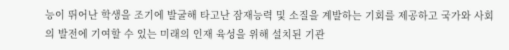능이 뛰어난 학생을 조기에 발굴해 타고난 잠재능력 및 소질을 계발하는 기회를 제공하고 국가와 사회의 발전에 기여할 수 있는 미래의 인재 육성을 위해 설치된 기관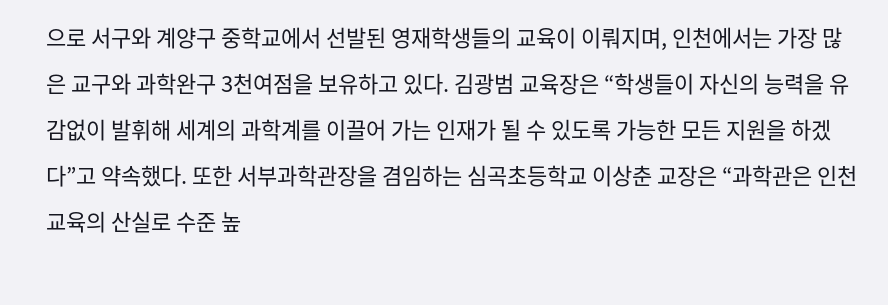으로 서구와 계양구 중학교에서 선발된 영재학생들의 교육이 이뤄지며, 인천에서는 가장 많은 교구와 과학완구 3천여점을 보유하고 있다. 김광범 교육장은 “학생들이 자신의 능력을 유감없이 발휘해 세계의 과학계를 이끌어 가는 인재가 될 수 있도록 가능한 모든 지원을 하겠다”고 약속했다. 또한 서부과학관장을 겸임하는 심곡초등학교 이상춘 교장은 “과학관은 인천교육의 산실로 수준 높